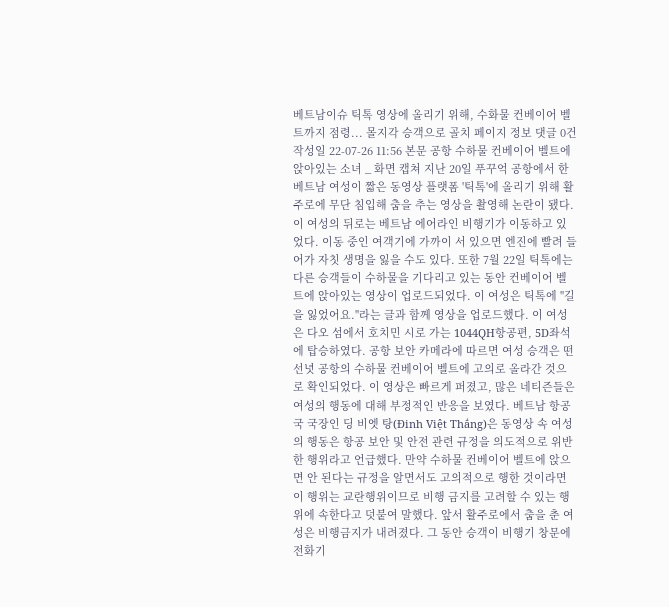베트남이슈 틱톡 영상에 올리기 위해, 수화물 컨베이어 벨트까지 점령... 몰지각 승객으로 골치 페이지 정보 댓글 0건 작성일 22-07-26 11:56 본문 공항 수하물 컨베이어 벨트에 앉아있는 소녀 _ 화면 캡쳐 지난 20일 푸꾸억 공항에서 한 베트남 여성이 짧은 동영상 플랫폼 '틱톡'에 올리기 위해 활주로에 무단 침입해 춤을 추는 영상을 촬영해 논란이 됐다. 이 여성의 뒤로는 베트남 에어라인 비행기가 이동하고 있었다. 이동 중인 여객기에 가까이 서 있으면 엔진에 빨려 들어가 자칫 생명을 잃을 수도 있다. 또한 7월 22일 틱톡에는 다른 승객들이 수하물을 기다리고 있는 동안 컨베이어 벨트에 앉아있는 영상이 업로드되었다. 이 여성은 틱톡에 "길을 잃었어요."라는 글과 함께 영상을 업로드했다. 이 여성은 다오 섬에서 호치민 시로 가는 1044QH항공편, 5D좌석에 탑승하였다. 공항 보안 카메라에 따르면 여성 승객은 떤선녓 공항의 수하물 컨베이어 벨트에 고의로 올라간 것으로 확인되었다. 이 영상은 빠르게 퍼졌고, 많은 네티즌들은 여성의 행동에 대해 부정적인 반응을 보였다. 베트남 항공국 국장인 딩 비엣 탕(Đinh Việt Thắng)은 동영상 속 여성의 행동은 항공 보안 및 안전 관련 규정을 의도적으로 위반한 행위라고 언급했다. 만약 수하물 컨베이어 벨트에 앉으면 안 된다는 규정을 알면서도 고의적으로 행한 것이라면 이 행위는 교란행위이므로 비행 금지를 고려할 수 있는 행위에 속한다고 덧붙여 말했다. 앞서 활주로에서 춤을 춘 여성은 비행금지가 내려졌다. 그 동안 승객이 비행기 창문에 전화기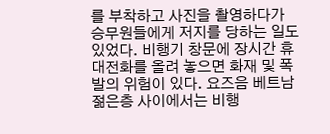를 부착하고 사진을 촬영하다가 승무원들에게 저지를 당하는 일도 있었다. 비행기 창문에 장시간 휴대전화를 올려 놓으면 화재 및 폭발의 위험이 있다. 요즈음 베트남 젊은층 사이에서는 비행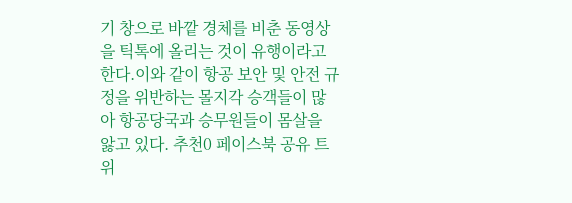기 창으로 바깥 경체를 비춘 동영상을 틱톡에 올리는 것이 유행이라고 한다.이와 같이 항공 보안 및 안전 규정을 위반하는 몰지각 승객들이 많아 항공당국과 승무원들이 몸살을 앓고 있다. 추천0 페이스북 공유 트위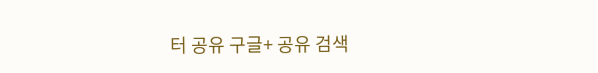터 공유 구글+ 공유 검색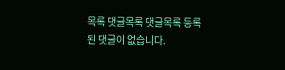목록 댓글목록 댓글목록 등록된 댓글이 없습니다.